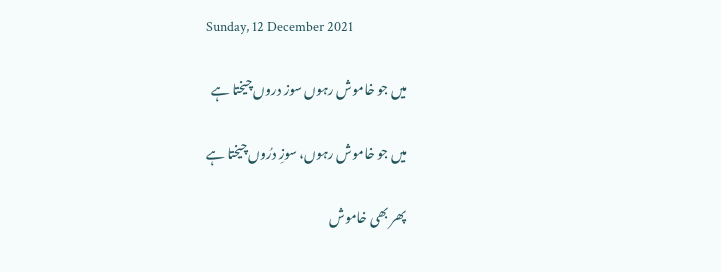Sunday, 12 December 2021

میں جو خاموش رہوں سوز دروں چیختا ہے

میں جو خاموش رہوں، سوزِ درُوں چیختا ہے

پھر بھی خاموش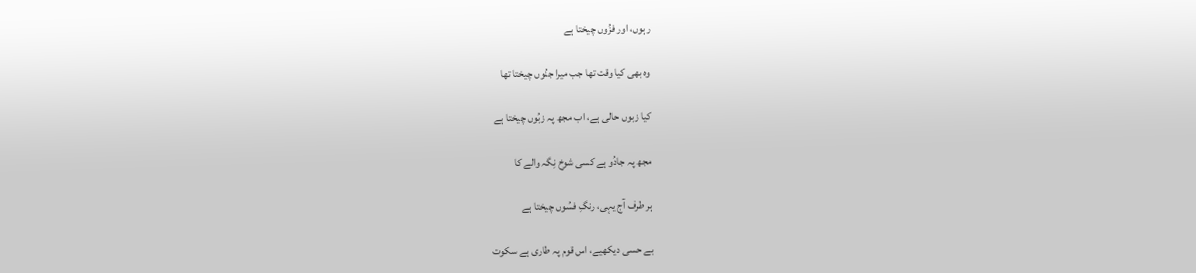رہوں، اور فزُوں چیختا ہے

وہ بھی کیا وقت تھا جب میرا جنُوں چیختا تھا

کیا زبوں حالی ہے، اب مجھ پہ زبُوں چیختا ہے

مجھ پہ جادُو ہے کسی شوخ نِگہ والے کا

ہر طرف آج یہی، رنگِ فسُوں چیختا ہے

بے حسی دیکھیے، اس قوم پہ طاری ہے سکوت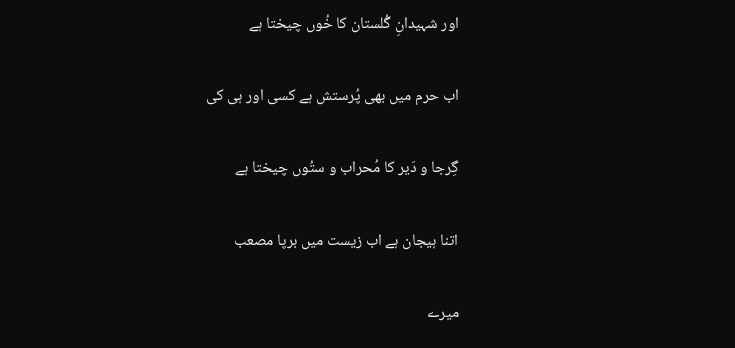اور شہیدانِ گُلستان کا خُوں چیختا ہے

اب حرم میں بھی پُرستش ہے کسی اور ہی کی

گِرجا و دَیر کا مُحراب و ستُوں چیختا ہے

اتنا ہیجان ہے اب زیست میں برپا مصعب

میرے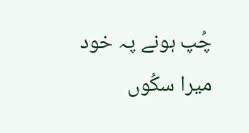چُپ ہونے پہ خود میرا سکُوں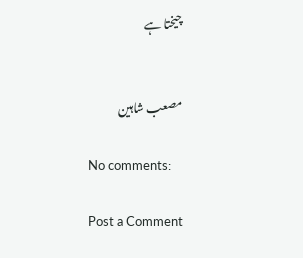چیختا ہے


مصعب شاہین

No comments:

Post a Comment